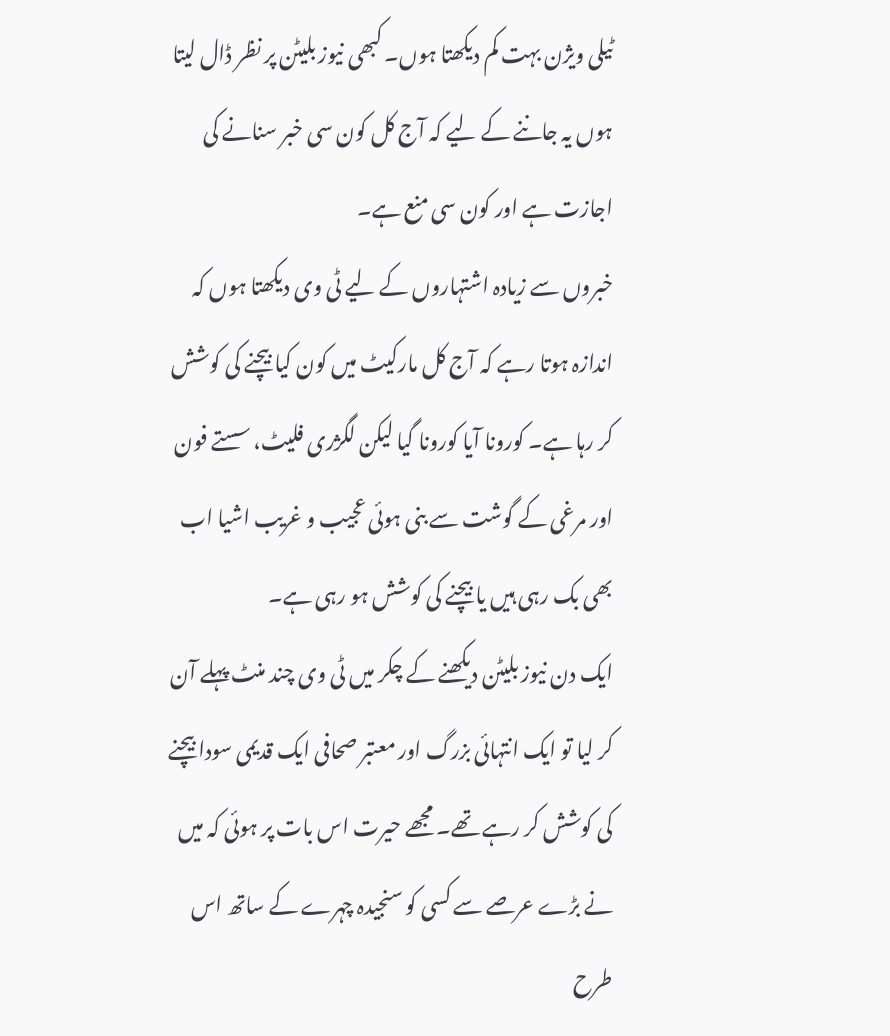ٹیلی ویژن بہت کم دیکھتا ہوں۔ کبھی نیوز بلیٹن پر نظر ڈال لیتا ہوں یہ جاننے کے لیے کہ آج کل کون سی خبر سنانے کی اجازت ہے اور کون سی منع ہے۔
خبروں سے زیادہ اشتہاروں کے لیے ٹی وی دیکھتا ہوں کہ اندازہ ہوتا رہے کہ آج کل مارکیٹ میں کون کیا بیچنے کی کوشش کر رہا ہے۔ کورونا آیا کورونا گیا لیکن لگژری فلیٹ، سستے فون اور مرغی کے گوشت سے بنی ہوئی عجیب و غریب اشیا اب بھی بک رہی ہیں یا بیچنے کی کوشش ہو رہی ہے۔
ایک دن نیوز بلیٹن دیکھنے کے چکر میں ٹی وی چند منٹ پہلے آن کر لیا تو ایک انتہائی بزرگ اور معتبر صحافی ایک قدیمی سودا بیچنے کی کوشش کر رہے تھے۔ مجھے حیرت اس بات پر ہوئی کہ میں نے بڑے عرصے سے کسی کو سنجیدہ چہرے کے ساتھ اس طرح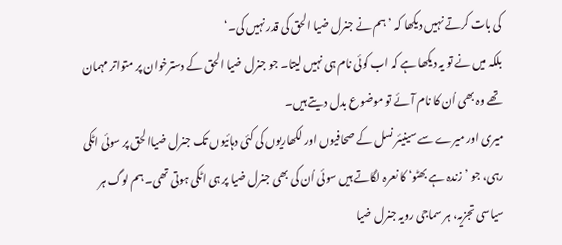کی بات کرتے نہیں دیکھا کہ ’ہم نے جنرل ضیا الحق کی قدر نہیں کی۔‘
بلکہ میں نے تو یہ دیکھا ہے کہ اب کوئی نام ہی نہیں لیتا۔ جو جنرل ضیا الحق کے دسترخوان پر متواتر مہمان تھے وہ بھی اُن کا نام آئے تو موضوع بدل دیتے ہیں۔
میری اور میرے سے سینیئر نسل کے صحافیوں اور لکھاریوں کی کئی دہائیوں تک جنرل ضیاالحق پر سوئی اٹکی رہی، جو ’زندہ ہے بھٹو‘ کا نعرہ لگاتے ہیں سوئی اُن کی بھی جنرل ضیا پر ہی اٹکی ہوتی تھی۔ ہم لوگ ہر سیاسی تجزیہ، ہر سماجی رویہ جنرل ضیا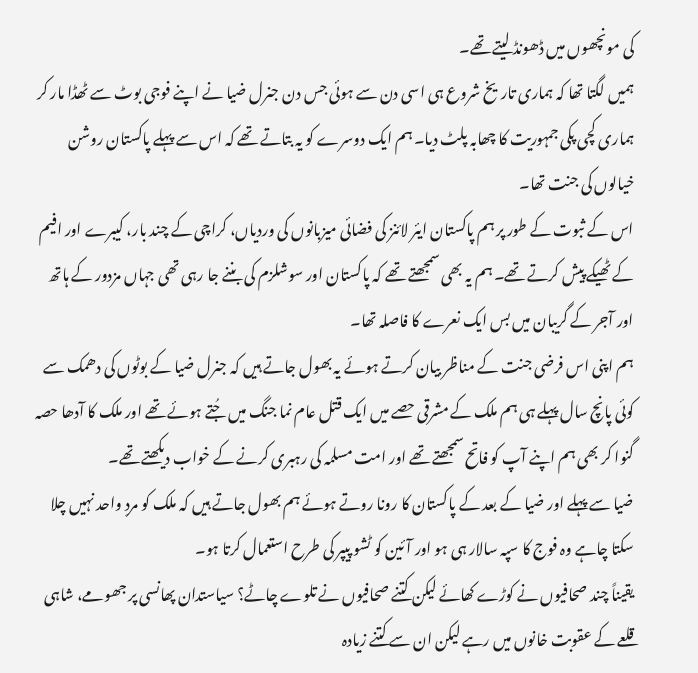کی مونچھوں میں ڈھونڈ لیتے تھے۔
ہمیں لگتا تھا کہ ہماری تاریخ شروع ہی اسی دن سے ہوئی جس دن جنرل ضیا نے اپنے فوجی بوٹ سے ٹھڈا مار کر ہماری کچی پکی جمہوریت کا چھابہ پلٹ دیا۔ ہم ایک دوسرے کو یہ بتاتے تھے کہ اس سے پہلے پاکستان روشن خیالوں کی جنت تھا۔
اس کے ثبوت کے طور پر ہم پاکستان ایئر لائنز کی فضائی میزبانوں کی وردیاں، کراچی کے چند بار، کیبرے اور افیم کے ٹھیکے پیش کرتے تھے۔ ہم یہ بھی سمجھتے تھے کہ پاکستان اور سوشلزم کی بننے جا رہی تھی جہاں مزدور کے ہاتھ اور آجر کے گریبان میں بس ایک نعرے کا فاصلہ تھا۔
ہم اپنی اس فرضی جنت کے مناظر بیان کرتے ہوئے یہ بھول جاتے ہیں کہ جنرل ضیا کے بوٹوں کی دھمک سے کوئی پانچ سال پہلے ہی ہم ملک کے مشرقی حصے میں ایک قتل عام نما جنگ میں جُتے ہوئے تھے اور ملک کا آدھا حصہ گنوا کر بھی ہم اپنے آپ کو فاتح سمجھتے تھے اور امت مسلمہ کی رہبری کرنے کے خواب دیکھتے تھے۔
ضیا سے پہلے اور ضیا کے بعد کے پاکستان کا رونا روتے ہوئے ہم بھول جاتے ہیں کہ ملک کو مردِ واحد نہیں چلا سکتا چاہے وہ فوج کا سپہ سالار ہی ہو اور آئین کو ٹشو پیپر کی طرح استعمال کرتا ہو۔
یقیناً چند صحافیوں نے کوڑے کھائے لیکن کتنے صحافیوں نے تلوے چاٹے؟ سیاستدان پھانسی پر جھومے، شاہی قلعے کے عقوبت خانوں میں رہے لیکن ان سے کتنے زیادہ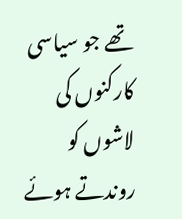تھے جو سیاسی کارکنوں کی لاشوں کو روندتے ہوئے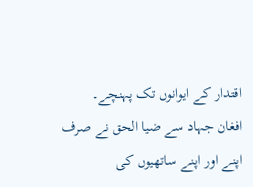اقتدار کے ایوانوں تک پہنچے۔
افغان جہاد سے ضیا الحق نے صرف اپنے اور اپنے ساتھیوں کی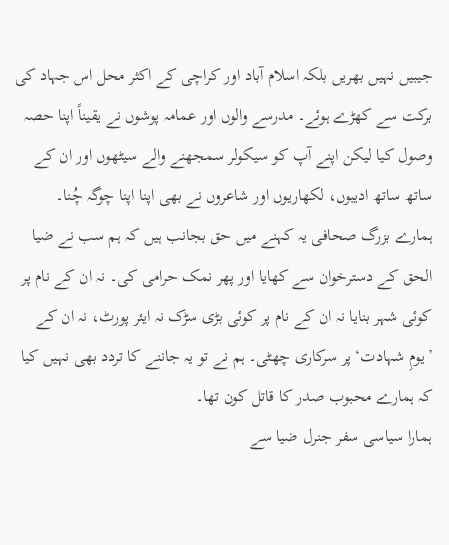جیبیں نہیں بھریں بلکہ اسلام آباد اور کراچی کے اکثر محل اس جہاد کی برکت سے کھڑے ہوئے۔ مدرسے والوں اور عمامہ پوشوں نے یقیناً اپنا حصہ وصول کیا لیکن اپنے آپ کو سیکولر سمجھنے والے سیٹھوں اور ان کے ساتھ ساتھ ادیبوں، لکھاریوں اور شاعروں نے بھی اپنا اپنا چوگہ چُنا۔
ہمارے بزرگ صحافی یہ کہنے میں حق بجانب ہیں کہ ہم سب نے ضیا الحق کے دسترخوان سے کھایا اور پھر نمک حرامی کی۔ نہ ان کے نام پر کوئی شہر بنایا نہ ان کے نام پر کوئی بڑی سڑک نہ ایئر پورٹ، نہ ان کے ’یومِ شہادت‘ پر سرکاری چھٹی۔ ہم نے تو یہ جاننے کا تردد بھی نہیں کیا کہ ہمارے محبوب صدر کا قاتل کون تھا۔
ہمارا سیاسی سفر جنرل ضیا سے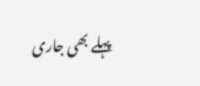پہلے بھی جاری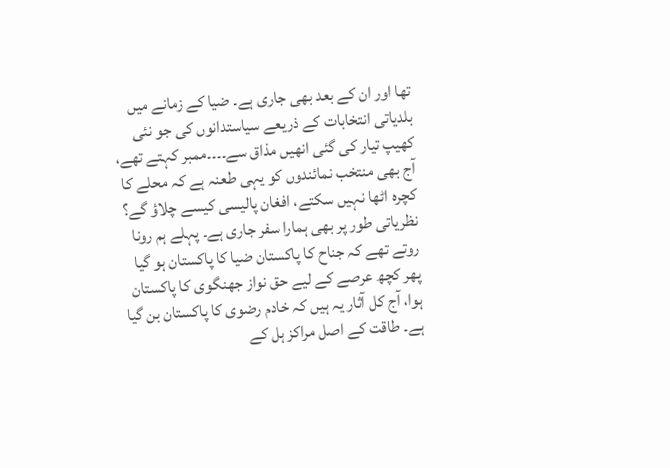تھا اور ان کے بعد بھی جاری ہے۔ ضیا کے زمانے میں بلدیاتی انتخابات کے ذریعے سیاستدانوں کی جو نئی کھیپ تیار کی گئی انھیں مذاق سے۔۔۔۔ممبر کہتے تھے، آج بھی منتخب نمائندوں کو یہی طعنہ ہے کہ محلے کا کچرہ اٹھا نہیں سکتے، افغان پالیسی کیسے چلاؤ گے؟
نظریاتی طور پر بھی ہمارا سفر جاری ہے۔ پہلے ہم رونا روتے تھے کہ جناح کا پاکستان ضیا کا پاکستان ہو گیا پھر کچھ عرصے کے لیے حق نواز جھنگوی کا پاکستان ہوا، آج کل آثار یہ ہیں کہ خادم رضوی کا پاکستان بن گیا ہے۔ طاقت کے اصل مراکز ہل کے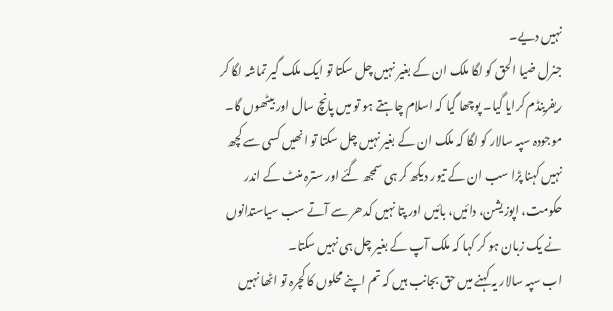نہیں دیے۔
جنرل ضیا الحق کو لگا ملک ان کے بغیر نہیں چل سکتا تو ایک ملک گیر تماشہ لگا کر ریفرینڈم کرایا گیا۔ پوچھا گیا کہ اسلام چاہتے ہو تو میں پانچ سال اور بیٹھوں گا۔
موجودہ سپہ سالار کو لگا کہ ملک ان کے بغیر نہیں چل سکتا تو انھیں کسی سے کچھ نہیں کہنا پڑا سب ان کے تیور دیکھ کر ہی سمجھ گئے اور سترہ منٹ کے اندر حکومت، اپوزیشن، دائیں، بائیں اور پتا نہیں کدھر سے آتے سب سیاستدانوں نے یک زبان ہو کر کہا کہ ملک آپ کے بغیر چل ہی نہیں سکتا۔
اب سپہ سالار یہ کہنے میں حق بجانب ہیں کہ تم اپنے محلوں کا کچرہ تو اٹھا نہیں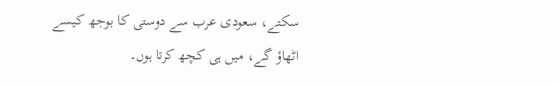سکتے، سعودی عرب سے دوستی کا بوجھ کیسے اٹھاؤ گے، میں ہی کچھ کرتا ہوں۔